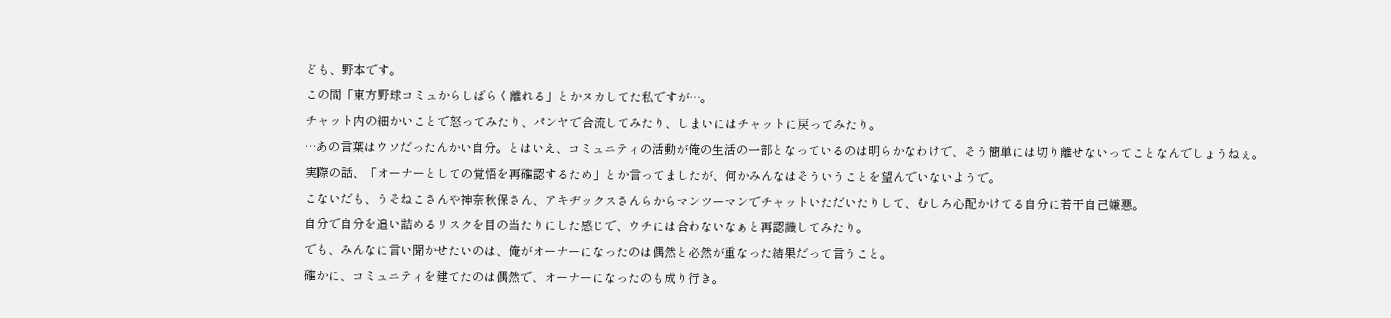ども、野本です。
この間「東方野球コミュからしばらく離れる」とかヌカしてた私ですが…。
チャット内の細かいことで怒ってみたり、パンヤで合流してみたり、しまいにはチャットに戻ってみたり。
…あの言葉はウソだったんかい自分。とはいえ、コミュニティの活動が俺の生活の一部となっているのは明らかなわけで、そう簡単には切り離せないってことなんでしょうねぇ。
実際の話、「オーナーとしての覚悟を再確認するため」とか言ってましたが、何かみんなはそういうことを望んでいないようで。
こないだも、うそねこさんや神奈秋保さん、アキヂックスさんらからマンツーマンでチャットいただいたりして、むしろ心配かけてる自分に若干自己嫌悪。
自分で自分を追い詰めるリスクを目の当たりにした感じで、ウチには合わないなぁと再認識してみたり。
でも、みんなに言い聞かせたいのは、俺がオーナーになったのは偶然と必然が重なった結果だって言うこと。
確かに、コミュニティを建てたのは偶然で、オーナーになったのも成り行き。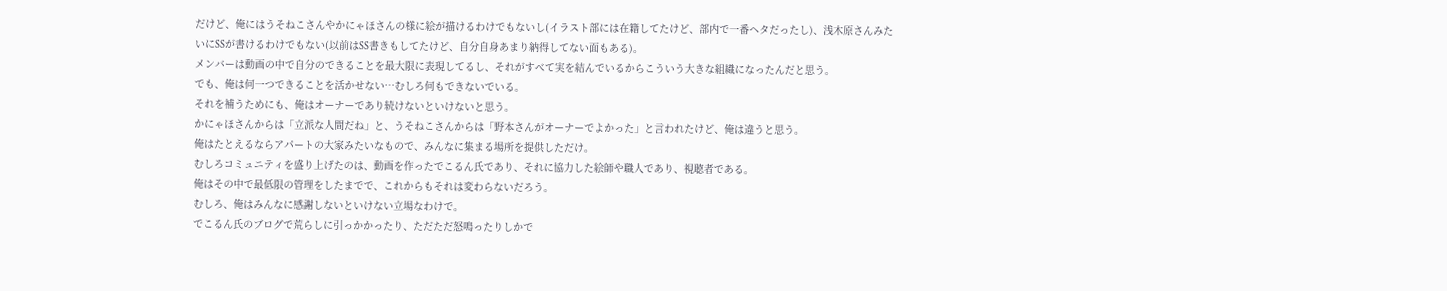だけど、俺にはうそねこさんやかにゃほさんの様に絵が描けるわけでもないし(イラスト部には在籍してたけど、部内で一番ヘタだったし)、浅木原さんみたいにSSが書けるわけでもない(以前はSS書きもしてたけど、自分自身あまり納得してない面もある)。
メンバーは動画の中で自分のできることを最大限に表現してるし、それがすべて実を結んでいるからこういう大きな組織になったんだと思う。
でも、俺は何一つできることを活かせない…むしろ何もできないでいる。
それを補うためにも、俺はオーナーであり続けないといけないと思う。
かにゃほさんからは「立派な人間だね」と、うそねこさんからは「野本さんがオーナーでよかった」と言われたけど、俺は違うと思う。
俺はたとえるならアパートの大家みたいなもので、みんなに集まる場所を提供しただけ。
むしろコミュニティを盛り上げたのは、動画を作ったでこるん氏であり、それに協力した絵師や職人であり、視聴者である。
俺はその中で最低限の管理をしたまでで、これからもそれは変わらないだろう。
むしろ、俺はみんなに感謝しないといけない立場なわけで。
でこるん氏のブログで荒らしに引っかかったり、ただただ怒鳴ったりしかで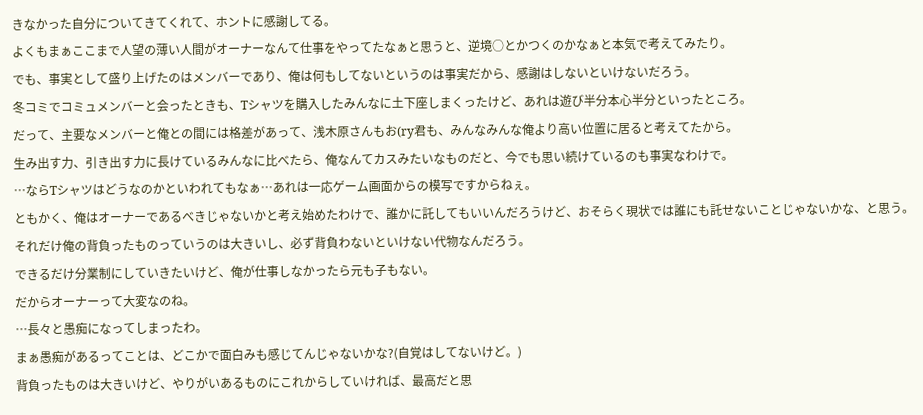きなかった自分についてきてくれて、ホントに感謝してる。
よくもまぁここまで人望の薄い人間がオーナーなんて仕事をやってたなぁと思うと、逆境○とかつくのかなぁと本気で考えてみたり。
でも、事実として盛り上げたのはメンバーであり、俺は何もしてないというのは事実だから、感謝はしないといけないだろう。
冬コミでコミュメンバーと会ったときも、Tシャツを購入したみんなに土下座しまくったけど、あれは遊び半分本心半分といったところ。
だって、主要なメンバーと俺との間には格差があって、浅木原さんもお(ry君も、みんなみんな俺より高い位置に居ると考えてたから。
生み出す力、引き出す力に長けているみんなに比べたら、俺なんてカスみたいなものだと、今でも思い続けているのも事実なわけで。
…ならTシャツはどうなのかといわれてもなぁ…あれは一応ゲーム画面からの模写ですからねぇ。
ともかく、俺はオーナーであるべきじゃないかと考え始めたわけで、誰かに託してもいいんだろうけど、おそらく現状では誰にも託せないことじゃないかな、と思う。
それだけ俺の背負ったものっていうのは大きいし、必ず背負わないといけない代物なんだろう。
できるだけ分業制にしていきたいけど、俺が仕事しなかったら元も子もない。
だからオーナーって大変なのね。
…長々と愚痴になってしまったわ。
まぁ愚痴があるってことは、どこかで面白みも感じてんじゃないかな?(自覚はしてないけど。)
背負ったものは大きいけど、やりがいあるものにこれからしていければ、最高だと思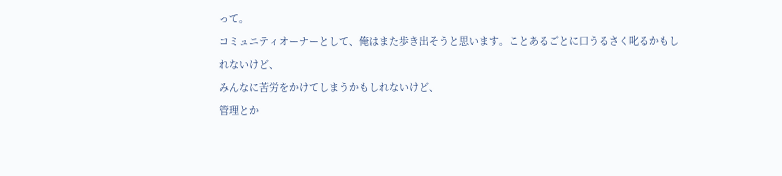って。
コミュニティオーナーとして、俺はまた歩き出そうと思います。ことあるごとに口うるさく叱るかもしれないけど、
みんなに苦労をかけてしまうかもしれないけど、
管理とか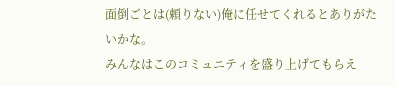面倒ごとは(頼りない)俺に任せてくれるとありがたいかな。
みんなはこのコミュニティを盛り上げてもらえ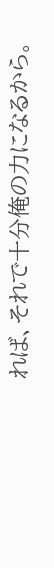れば、それで十分俺の力になるから。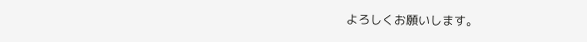よろしくお願いします。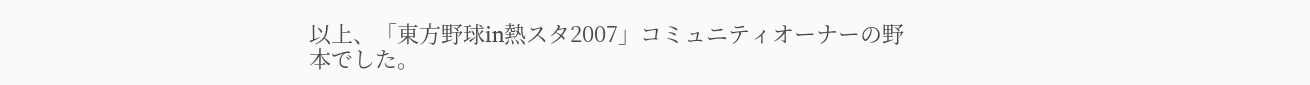以上、「東方野球in熱スタ2007」コミュニティオーナーの野本でした。